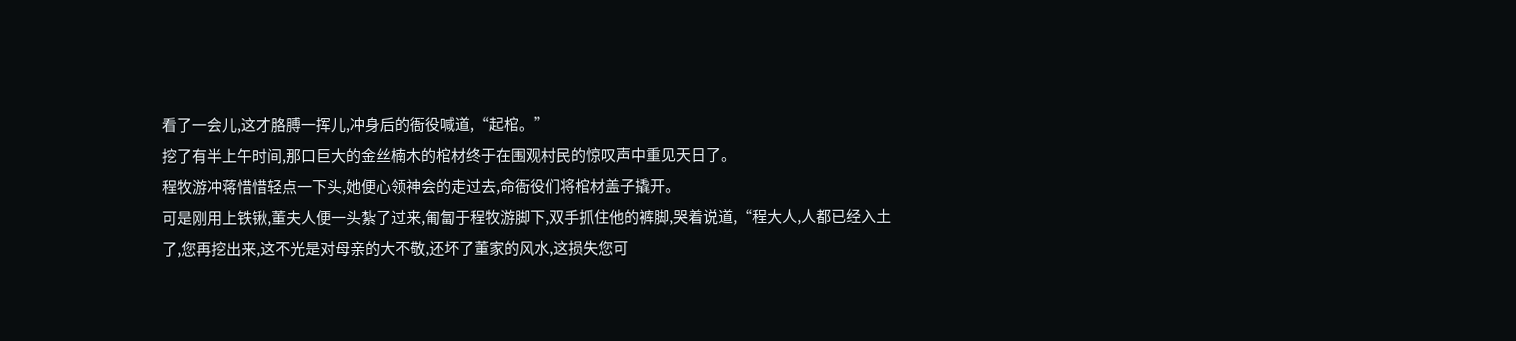看了一会儿,这才胳膊一挥儿,冲身后的衙役喊道,“起棺。”
挖了有半上午时间,那口巨大的金丝楠木的棺材终于在围观村民的惊叹声中重见天日了。
程牧游冲蒋惜惜轻点一下头,她便心领神会的走过去,命衙役们将棺材盖子撬开。
可是刚用上铁锹,董夫人便一头紮了过来,匍匐于程牧游脚下,双手抓住他的裤脚,哭着说道,“程大人,人都已经入土了,您再挖出来,这不光是对母亲的大不敬,还坏了董家的风水,这损失您可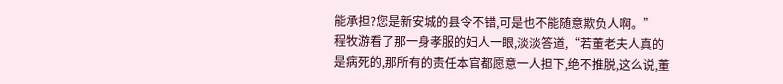能承担?您是新安城的县令不错,可是也不能随意欺负人啊。”
程牧游看了那一身孝服的妇人一眼,淡淡答道,“若董老夫人真的是病死的,那所有的责任本官都愿意一人担下,绝不推脱,这么说,董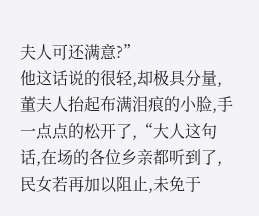夫人可还满意?”
他这话说的很轻,却极具分量,董夫人抬起布满泪痕的小脸,手一点点的松开了,“大人这句话,在场的各位乡亲都听到了,民女若再加以阻止,未免于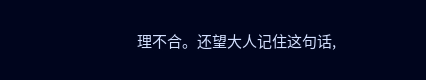理不合。还望大人记住这句话,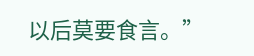以后莫要食言。”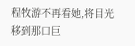程牧游不再看她,将目光移到那口巨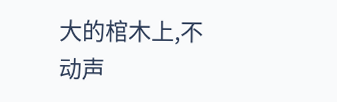大的棺木上,不动声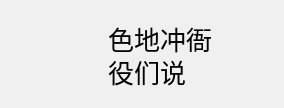色地冲衙役们说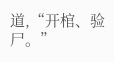道,“开棺、验尸。”